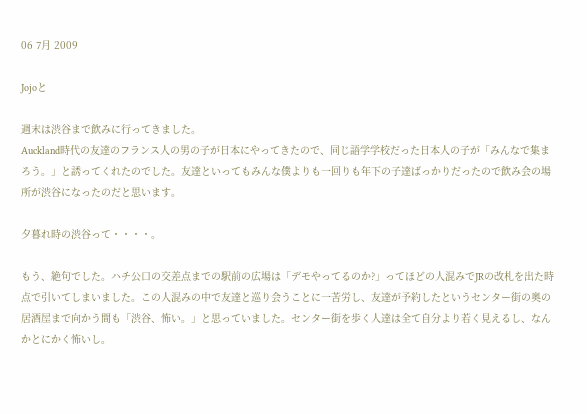06 7月 2009

Jojoと

週末は渋谷まで飲みに行ってきました。
Auckland時代の友達のフランス人の男の子が日本にやってきたので、同じ語学学校だった日本人の子が「みんなで集まろう。」と誘ってくれたのでした。友達といってもみんな僕よりも一回りも年下の子達ばっかりだったので飲み会の場所が渋谷になったのだと思います。

夕暮れ時の渋谷って・・・・。

もう、絶句でした。ハチ公口の交差点までの駅前の広場は「デモやってるのか?」ってほどの人混みでJRの改札を出た時点で引いてしまいました。この人混みの中で友達と巡り会うことに一苦労し、友達が予約したというセンター街の奥の居酒屋まで向かう間も「渋谷、怖い。」と思っていました。センター街を歩く人達は全て自分より若く見えるし、なんかとにかく怖いし。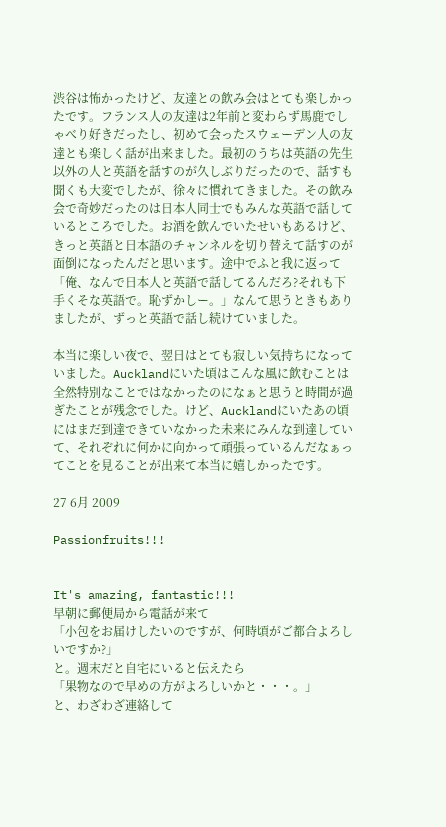渋谷は怖かったけど、友達との飲み会はとても楽しかったです。フランス人の友達は2年前と変わらず馬鹿でしゃべり好きだったし、初めて会ったスウェーデン人の友達とも楽しく話が出来ました。最初のうちは英語の先生以外の人と英語を話すのが久しぶりだったので、話すも聞くも大変でしたが、徐々に慣れてきました。その飲み会で奇妙だったのは日本人同士でもみんな英語で話しているところでした。お酒を飲んでいたせいもあるけど、きっと英語と日本語のチャンネルを切り替えて話すのが面倒になったんだと思います。途中でふと我に返って「俺、なんで日本人と英語で話してるんだろ?それも下手くそな英語で。恥ずかしー。」なんて思うときもありましたが、ずっと英語で話し続けていました。

本当に楽しい夜で、翌日はとても寂しい気持ちになっていました。Aucklandにいた頃はこんな風に飲むことは全然特別なことではなかったのになぁと思うと時間が過ぎたことが残念でした。けど、Aucklandにいたあの頃にはまだ到達できていなかった未来にみんな到達していて、それぞれに何かに向かって頑張っているんだなぁってことを見ることが出来て本当に嬉しかったです。

27 6月 2009

Passionfruits!!!


It's amazing, fantastic!!!
早朝に郵便局から電話が来て
「小包をお届けしたいのですが、何時頃がご都合よろしいですか?」
と。週末だと自宅にいると伝えたら
「果物なので早めの方がよろしいかと・・・。」
と、わざわざ連絡して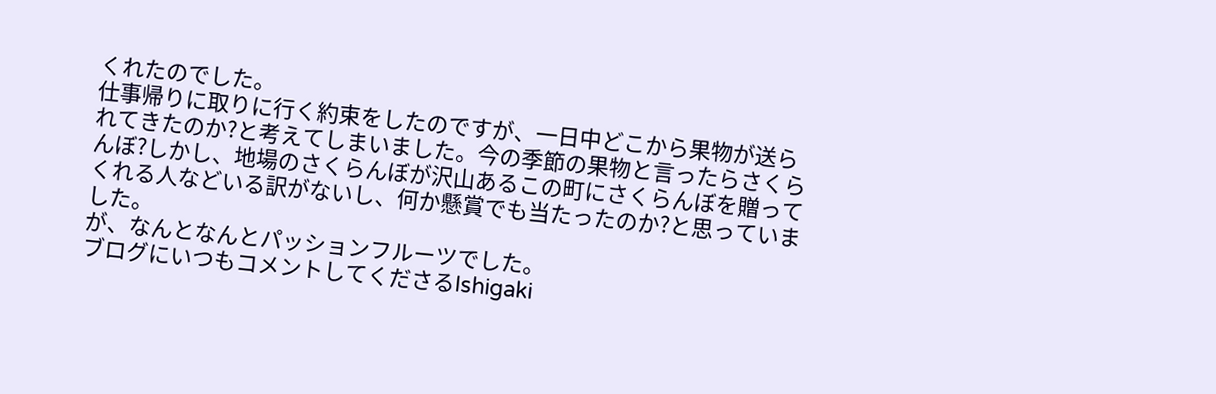くれたのでした。
仕事帰りに取りに行く約束をしたのですが、一日中どこから果物が送られてきたのか?と考えてしまいました。今の季節の果物と言ったらさくらんぼ?しかし、地場のさくらんぼが沢山あるこの町にさくらんぼを贈ってくれる人などいる訳がないし、何か懸賞でも当たったのか?と思っていました。
が、なんとなんとパッションフルーツでした。
ブログにいつもコメントしてくださるIshigaki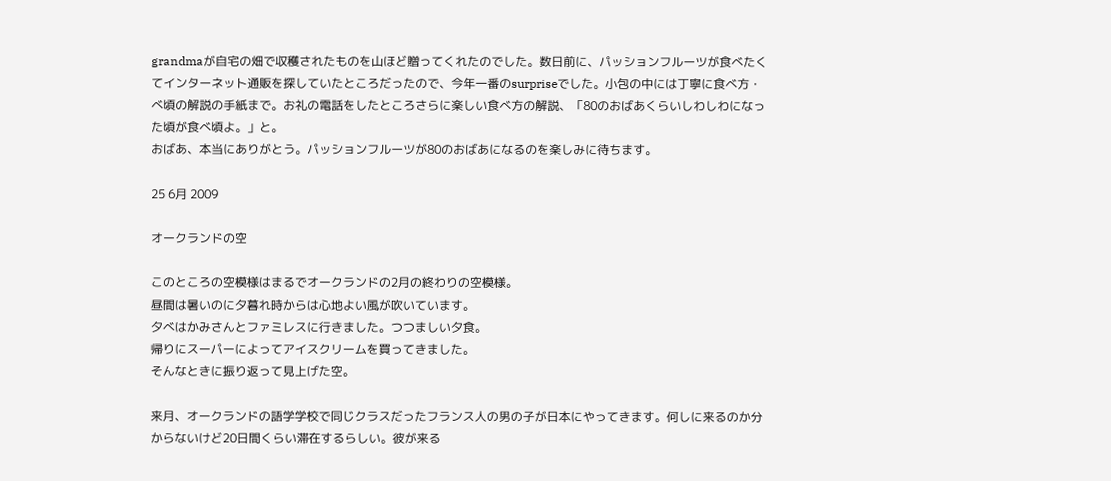grandmaが自宅の畑で収穫されたものを山ほど贈ってくれたのでした。数日前に、パッションフルーツが食べたくてインターネット通販を探していたところだったので、今年一番のsurpriseでした。小包の中には丁寧に食べ方・べ頃の解説の手紙まで。お礼の電話をしたところさらに楽しい食べ方の解説、「80のおばあくらいしわしわになった頃が食べ頃よ。」と。
おばあ、本当にありがとう。パッションフルーツが80のおばあになるのを楽しみに待ちます。

25 6月 2009

オークランドの空

このところの空模様はまるでオークランドの2月の終わりの空模様。
昼間は暑いのに夕暮れ時からは心地よい風が吹いています。
夕べはかみさんとファミレスに行きました。つつましい夕食。
帰りにスーパーによってアイスクリームを買ってきました。
そんなときに振り返って見上げた空。

来月、オークランドの語学学校で同じクラスだったフランス人の男の子が日本にやってきます。何しに来るのか分からないけど20日間くらい滞在するらしい。彼が来る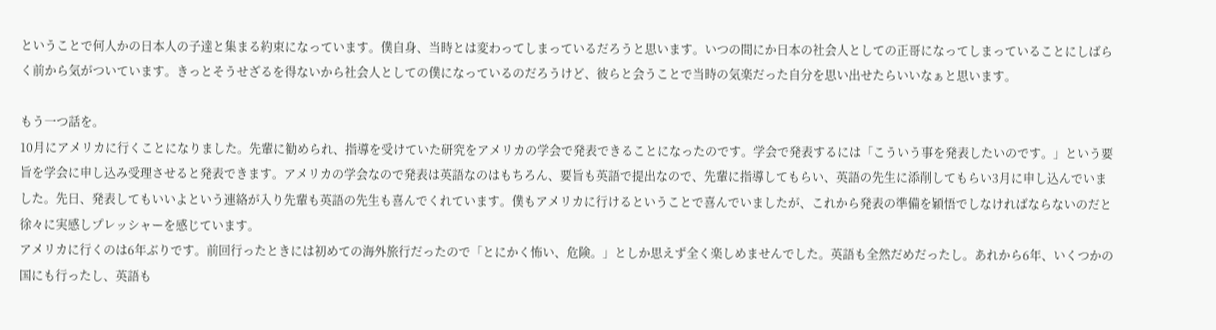ということで何人かの日本人の子達と集まる約束になっています。僕自身、当時とは変わってしまっているだろうと思います。いつの間にか日本の社会人としての正哥になってしまっていることにしばらく前から気がついています。きっとそうせざるを得ないから社会人としての僕になっているのだろうけど、彼らと会うことで当時の気楽だった自分を思い出せたらいいなぁと思います。

もう一つ話を。
10月にアメリカに行くことになりました。先輩に勧められ、指導を受けていた研究をアメリカの学会で発表できることになったのです。学会で発表するには「こういう事を発表したいのです。」という要旨を学会に申し込み受理させると発表できます。アメリカの学会なので発表は英語なのはもちろん、要旨も英語で提出なので、先輩に指導してもらい、英語の先生に添削してもらい3月に申し込んでいました。先日、発表してもいいよという連絡が入り先輩も英語の先生も喜んでくれています。僕もアメリカに行けるということで喜んでいましたが、これから発表の準備を穎悟でしなければならないのだと徐々に実感しプレッシャーを感じています。
アメリカに行くのは6年ぶりです。前回行ったときには初めての海外旅行だったので「とにかく怖い、危険。」としか思えず全く楽しめませんでした。英語も全然だめだったし。あれから6年、いくつかの国にも行ったし、英語も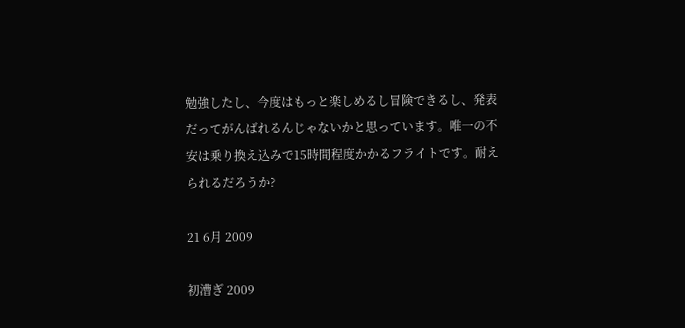勉強したし、今度はもっと楽しめるし冒険できるし、発表だってがんばれるんじゃないかと思っています。唯一の不安は乗り換え込みで15時間程度かかるフライトです。耐えられるだろうか?

21 6月 2009

初漕ぎ 2009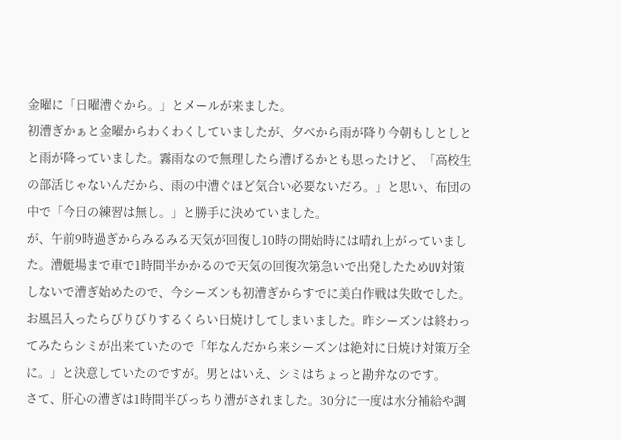金曜に「日曜漕ぐから。」とメールが来ました。
初漕ぎかぁと金曜からわくわくしていましたが、夕べから雨が降り今朝もしとしとと雨が降っていました。霧雨なので無理したら漕げるかとも思ったけど、「高校生の部活じゃないんだから、雨の中漕ぐほど気合い必要ないだろ。」と思い、布団の中で「今日の練習は無し。」と勝手に決めていました。
が、午前9時過ぎからみるみる天気が回復し10時の開始時には晴れ上がっていました。漕艇場まで車で1時間半かかるので天気の回復次第急いで出発したためUV対策しないで漕ぎ始めたので、今シーズンも初漕ぎからすでに美白作戦は失敗でした。お風呂入ったらびりびりするくらい日焼けしてしまいました。昨シーズンは終わってみたらシミが出来ていたので「年なんだから来シーズンは絶対に日焼け対策万全に。」と決意していたのですが。男とはいえ、シミはちょっと勘弁なのです。
さて、肝心の漕ぎは1時間半びっちり漕がされました。30分に一度は水分補給や調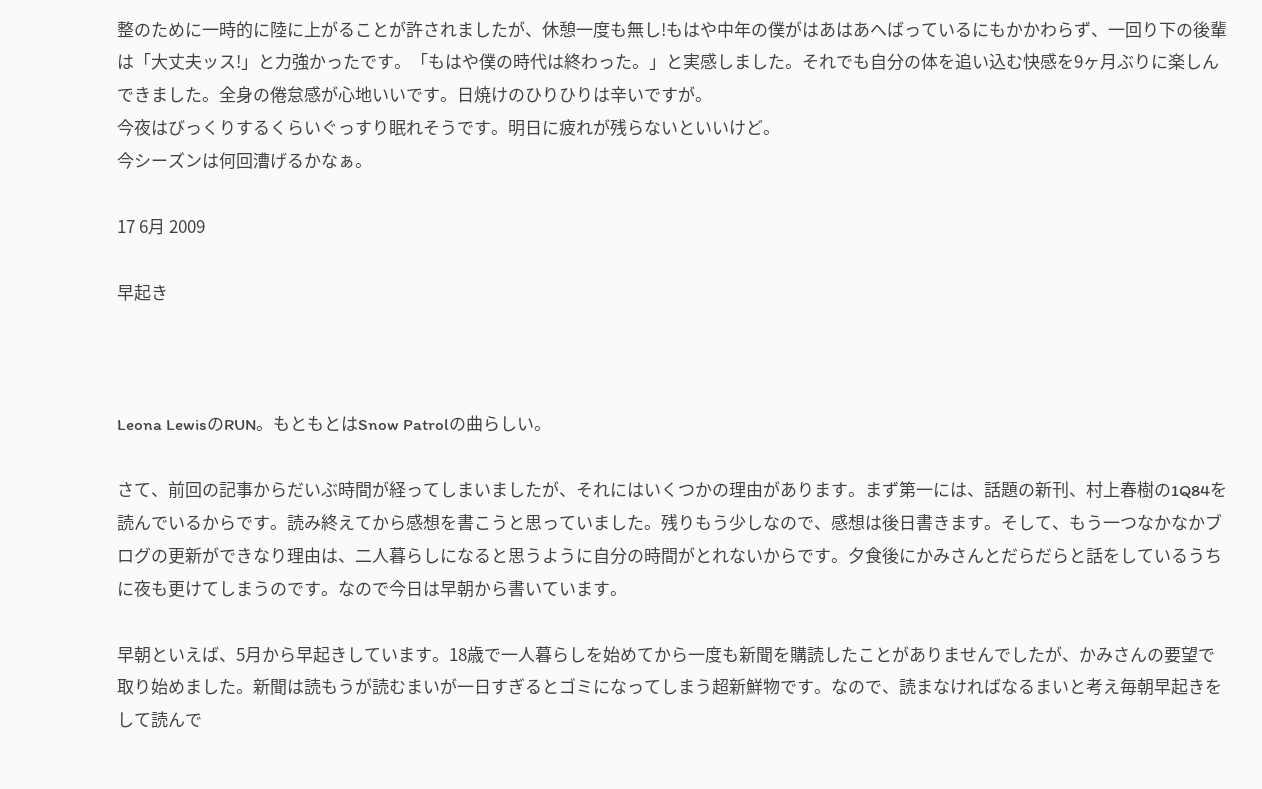整のために一時的に陸に上がることが許されましたが、休憩一度も無し!もはや中年の僕がはあはあへばっているにもかかわらず、一回り下の後輩は「大丈夫ッス!」と力強かったです。「もはや僕の時代は終わった。」と実感しました。それでも自分の体を追い込む快感を9ヶ月ぶりに楽しんできました。全身の倦怠感が心地いいです。日焼けのひりひりは辛いですが。
今夜はびっくりするくらいぐっすり眠れそうです。明日に疲れが残らないといいけど。
今シーズンは何回漕げるかなぁ。

17 6月 2009

早起き



Leona LewisのRUN。もともとはSnow Patrolの曲らしい。

さて、前回の記事からだいぶ時間が経ってしまいましたが、それにはいくつかの理由があります。まず第一には、話題の新刊、村上春樹の1Q84を読んでいるからです。読み終えてから感想を書こうと思っていました。残りもう少しなので、感想は後日書きます。そして、もう一つなかなかブログの更新ができなり理由は、二人暮らしになると思うように自分の時間がとれないからです。夕食後にかみさんとだらだらと話をしているうちに夜も更けてしまうのです。なので今日は早朝から書いています。

早朝といえば、5月から早起きしています。18歳で一人暮らしを始めてから一度も新聞を購読したことがありませんでしたが、かみさんの要望で取り始めました。新聞は読もうが読むまいが一日すぎるとゴミになってしまう超新鮮物です。なので、読まなければなるまいと考え毎朝早起きをして読んで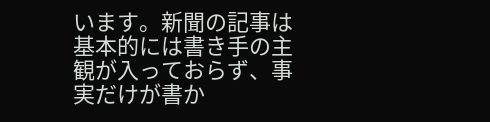います。新聞の記事は基本的には書き手の主観が入っておらず、事実だけが書か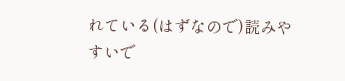れている(はずなので)読みやすいで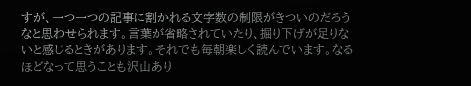すが、一つ一つの記事に割かれる文字数の制限がきついのだろうなと思わせられます。言葉が省略されていたり、掘り下げが足りないと感じるときがあります。それでも毎朝楽しく読んでいます。なるほどなって思うことも沢山あり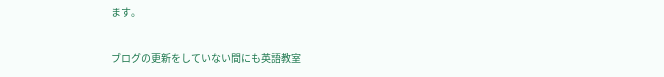ます。

ブログの更新をしていない間にも英語教室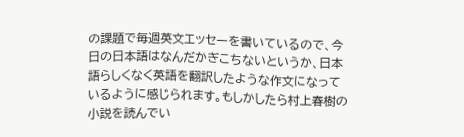の課題で毎週英文エッセーを書いているので、今日の日本語はなんだかぎこちないというか、日本語らしくなく英語を翻訳したような作文になっているように感じられます。もしかしたら村上春樹の小説を読んでい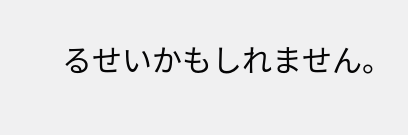るせいかもしれません。